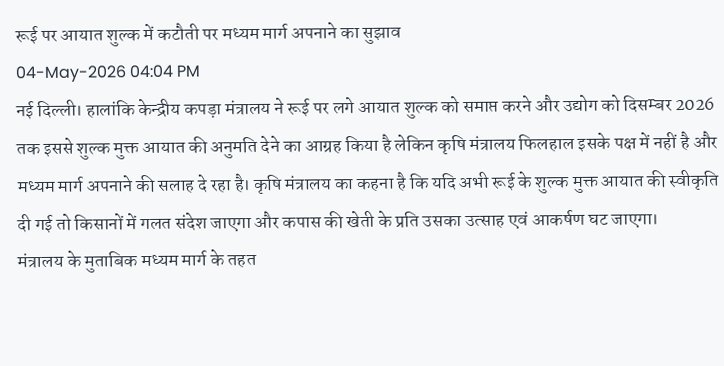रूई पर आयात शुल्क में कटौती पर मध्यम मार्ग अपनाने का सुझाव
04-May-2026 04:04 PM
नई दिल्ली। हालांकि केन्द्रीय कपड़ा मंत्रालय ने रूई पर लगे आयात शुल्क को समाप्त करने और उद्योग को दिसम्बर 2026 तक इससे शुल्क मुक्त आयात की अनुमति देने का आग्रह किया है लेकिन कृषि मंत्रालय फिलहाल इसके पक्ष में नहीं है और मध्यम मार्ग अपनाने की सलाह दे रहा है। कृषि मंत्रालय का कहना है कि यदि अभी रूई के शुल्क मुक्त आयात की स्वीकृति दी गई तो किसानों में गलत संदेश जाएगा और कपास की खेती के प्रति उसका उत्साह एवं आकर्षण घट जाएगा।
मंत्रालय के मुताबिक मध्यम मार्ग के तहत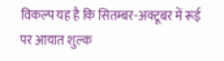विकल्प यह है कि सितम्बर-अक्टूबर में रूई पर आयात शुल्क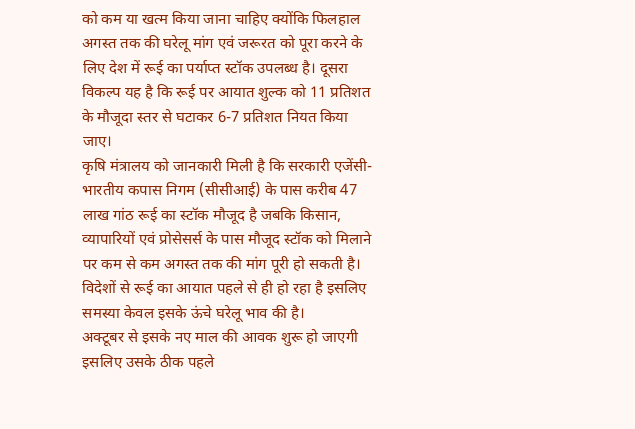को कम या खत्म किया जाना चाहिए क्योंकि फिलहाल अगस्त तक की घरेलू मांग एवं जरूरत को पूरा करने के लिए देश में रूई का पर्याप्त स्टॉक उपलब्ध है। दूसरा विकल्प यह है कि रूई पर आयात शुल्क को 11 प्रतिशत के मौजूदा स्तर से घटाकर 6-7 प्रतिशत नियत किया जाए।
कृषि मंत्रालय को जानकारी मिली है कि सरकारी एजेंसी- भारतीय कपास निगम (सीसीआई) के पास करीब 47 लाख गांठ रूई का स्टॉक मौजूद है जबकि किसान, व्यापारियों एवं प्रोसेसर्स के पास मौजूद स्टॉक को मिलाने पर कम से कम अगस्त तक की मांग पूरी हो सकती है। विदेशों से रूई का आयात पहले से ही हो रहा है इसलिए समस्या केवल इसके ऊंचे घरेलू भाव की है।
अक्टूबर से इसके नए माल की आवक शुरू हो जाएगी इसलिए उसके ठीक पहले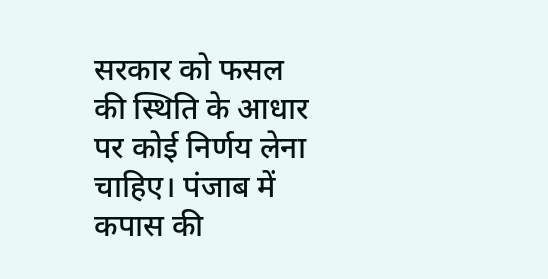सरकार को फसल की स्थिति के आधार पर कोई निर्णय लेना चाहिए। पंजाब में कपास की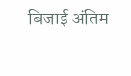बिजाई अंतिम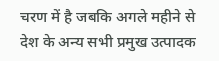चरण में है जबकि अगले महीने से देश के अन्य सभी प्रमुख उत्पादक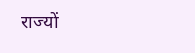राज्यों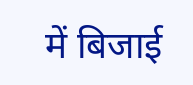में बिजाई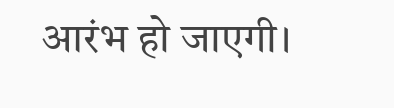आरंभ हो जाएगी।